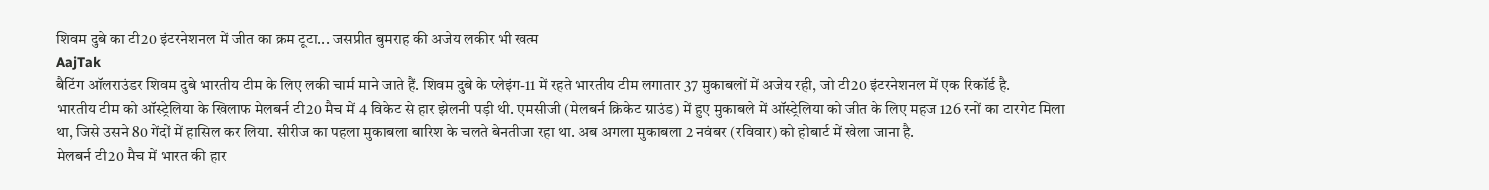शिवम दुबे का टी20 इंटरनेशनल में जीत का क्रम टूटा... जसप्रीत बुमराह की अजेय लकीर भी खत्म
AajTak
बैटिंग ऑलराउंडर शिवम दुबे भारतीय टीम के लिए लकी चार्म माने जाते हैं. शिवम दुबे के प्लेइंग-11 में रहते भारतीय टीम लगातार 37 मुकाबलों में अजेय रही, जो टी20 इंटरनेशनल में एक रिकॉर्ड है.
भारतीय टीम को ऑस्ट्रेलिया के खिलाफ मेलबर्न टी20 मैच में 4 विकेट से हार झेलनी पड़ी थी. एमसीजी (मेलबर्न क्रिकेट ग्राउंड) में हुए मुकाबले में ऑस्ट्रेलिया को जीत के लिए महज 126 रनों का टारगेट मिला था, जिसे उसने 80 गेंदों में हासिल कर लिया. सीरीज का पहला मुकाबला बारिश के चलते बेनतीजा रहा था. अब अगला मुकाबला 2 नवंबर (रविवार) को होबार्ट में खेला जाना है.
मेलबर्न टी20 मैच में भारत की हार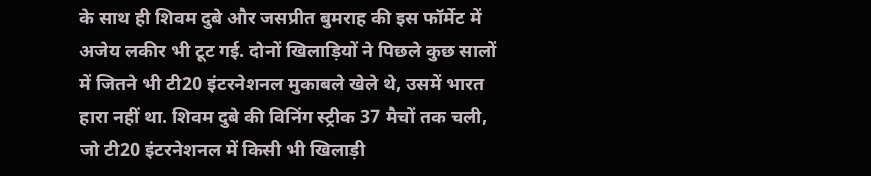के साथ ही शिवम दुबे और जसप्रीत बुमराह की इस फॉर्मेट में अजेय लकीर भी टूट गई. दोनों खिलाड़ियों ने पिछले कुछ सालों में जितने भी टी20 इंटरनेशनल मुकाबले खेले थे, उसमें भारत हारा नहीं था. शिवम दुबे की विनिंग स्ट्रीक 37 मैचों तक चली, जो टी20 इंटरनेशनल में किसी भी खिलाड़ी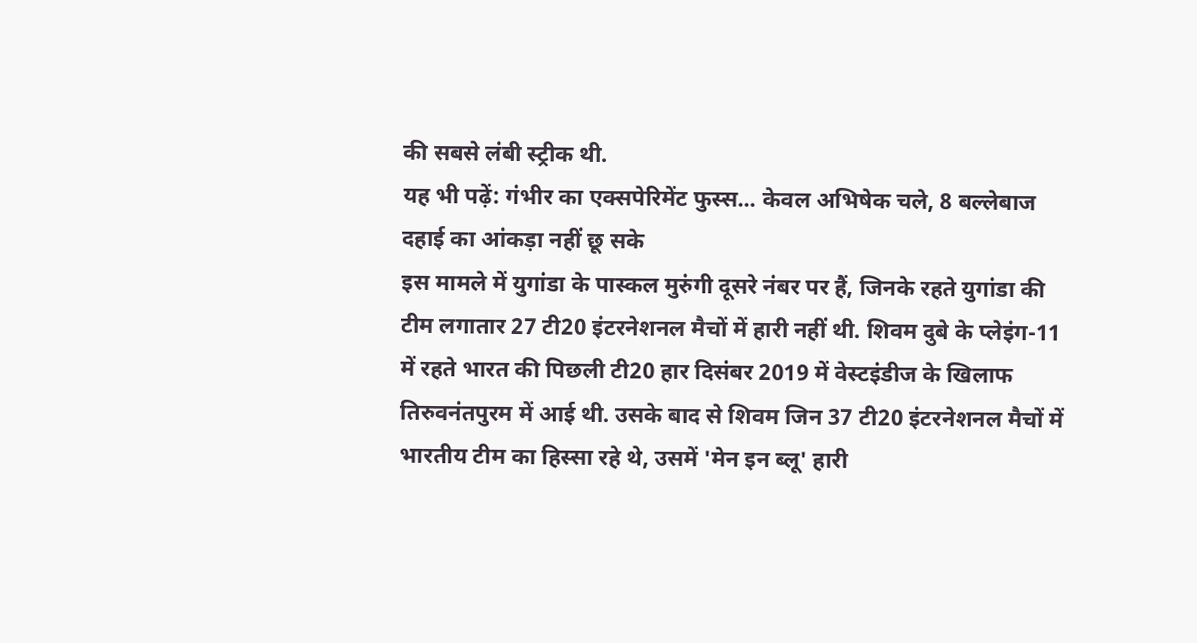की सबसे लंबी स्ट्रीक थी.
यह भी पढ़ें: गंभीर का एक्सपेरिमेंट फुस्स... केवल अभिषेक चले, 8 बल्लेबाज दहाई का आंकड़ा नहीं छू सके
इस मामले में युगांडा के पास्कल मुरुंगी दूसरे नंबर पर हैं, जिनके रहते युगांडा की टीम लगातार 27 टी20 इंटरनेशनल मैचों में हारी नहीं थी. शिवम दुबे के प्लेइंग-11 में रहते भारत की पिछली टी20 हार दिसंबर 2019 में वेस्टइंडीज के खिलाफ तिरुवनंतपुरम में आई थी. उसके बाद से शिवम जिन 37 टी20 इंटरनेशनल मैचों में भारतीय टीम का हिस्सा रहे थे, उसमें 'मेन इन ब्लू' हारी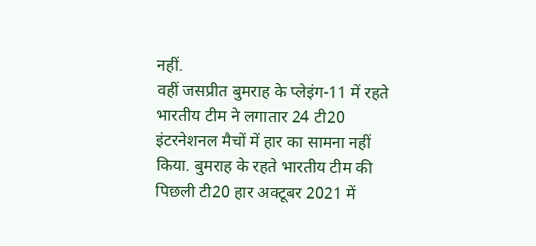नहीं.
वहीं जसप्रीत बुमराह के प्लेइंग-11 में रहते भारतीय टीम ने लगातार 24 टी20 इंटरनेशनल मैचों में हार का सामना नहीं किया. बुमराह के रहते भारतीय टीम की पिछली टी20 हार अक्टूबर 2021 में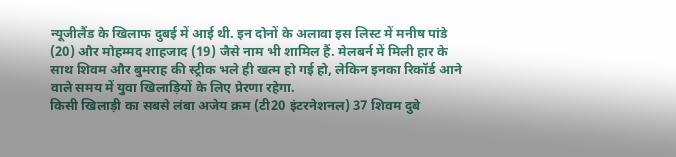न्यूजीलैंड के खिलाफ दुबई में आई थी. इन दोनों के अलावा इस लिस्ट में मनीष पांडे (20) और मोहम्मद शाहजाद (19) जैसे नाम भी शामिल हैं. मेलबर्न में मिली हार के साथ शिवम और बुमराह की स्ट्रीक भले ही खत्म हो गई हो, लेकिन इनका रिकॉर्ड आने वाले समय में युवा खिलाड़ियों के लिए प्रेरणा रहेगा.
किसी खिलाड़ी का सबसे लंबा अजेय क्रम (टी20 इंटरनेशनल) 37 शिवम दुबे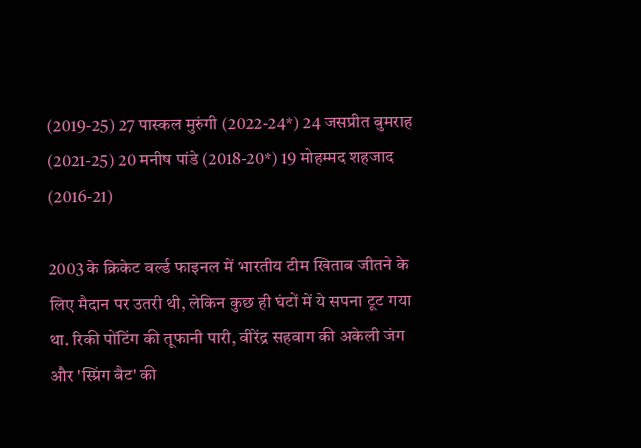(2019-25) 27 पास्कल मुरुंगी (2022-24*) 24 जसप्रीत बुमराह (2021-25) 20 मनीष पांडे (2018-20*) 19 मोहम्मद शहजाद (2016-21)

2003 के क्रिकेट वर्ल्ड फाइनल में भारतीय टीम खिताब जीतने के लिए मैदान पर उतरी थी, लेकिन कुछ ही घंटों में ये सपना टूट गया था. रिकी पोंटिंग की तूफानी पारी, वीरेंद्र सहवाग की अकेली जंग और 'स्प्रिंग बैट' की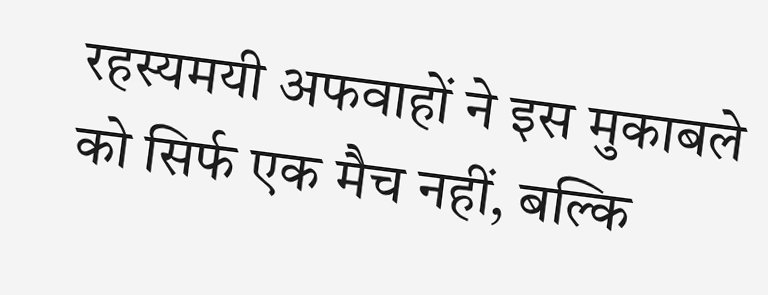रहस्यमयी अफवाहों ने इस मुकाबले को सिर्फ एक मैच नहीं, बल्कि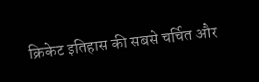क्रिकेट इतिहास की सबसे चर्चित और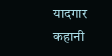यादगार कहानी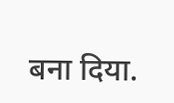बना दिया.